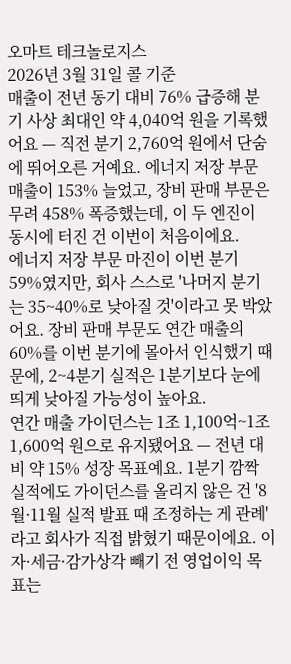오마트 테크놀로지스
2026년 3월 31일 콜 기준
매출이 전년 동기 대비 76% 급증해 분기 사상 최대인 약 4,040억 원을 기록했어요 — 직전 분기 2,760억 원에서 단숨에 뛰어오른 거예요. 에너지 저장 부문 매출이 153% 늘었고, 장비 판매 부문은 무려 458% 폭증했는데, 이 두 엔진이 동시에 터진 건 이번이 처음이에요.
에너지 저장 부문 마진이 이번 분기 59%였지만, 회사 스스로 '나머지 분기는 35~40%로 낮아질 것'이라고 못 박았어요. 장비 판매 부문도 연간 매출의 60%를 이번 분기에 몰아서 인식했기 때문에, 2~4분기 실적은 1분기보다 눈에 띄게 낮아질 가능성이 높아요.
연간 매출 가이던스는 1조 1,100억~1조 1,600억 원으로 유지됐어요 — 전년 대비 약 15% 성장 목표예요. 1분기 깜짝 실적에도 가이던스를 올리지 않은 건 '8월·11월 실적 발표 때 조정하는 게 관례'라고 회사가 직접 밝혔기 때문이에요. 이자·세금·감가상각 빼기 전 영업이익 목표는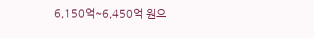6,150억~6,450억 원으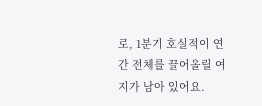로, 1분기 호실적이 연간 전체를 끌어올릴 여지가 남아 있어요.